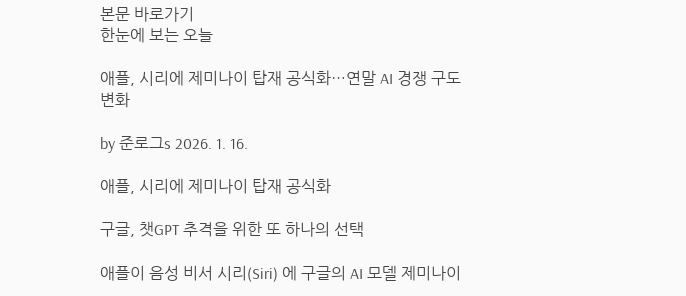본문 바로가기
한눈에 보는 오늘

애플, 시리에 제미나이 탑재 공식화…연말 AI 경쟁 구도 변화

by 준로그s 2026. 1. 16.

애플, 시리에 제미나이 탑재 공식화

구글, 챗GPT 추격을 위한 또 하나의 선택

애플이 음성 비서 시리(Siri) 에 구글의 AI 모델 제미나이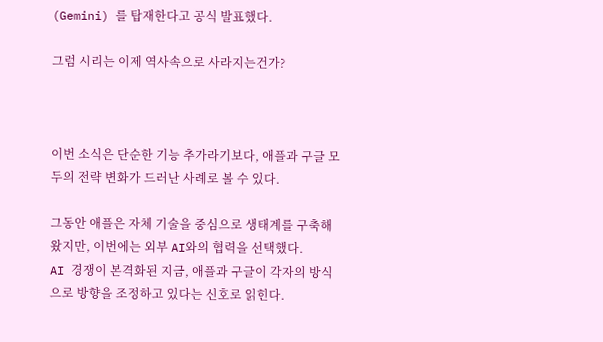(Gemini) 를 탑재한다고 공식 발표했다.

그럼 시리는 이제 역사속으로 사라지는건가?



이번 소식은 단순한 기능 추가라기보다, 애플과 구글 모두의 전략 변화가 드러난 사례로 볼 수 있다.

그동안 애플은 자체 기술을 중심으로 생태계를 구축해 왔지만, 이번에는 외부 AI와의 협력을 선택했다.
AI 경쟁이 본격화된 지금, 애플과 구글이 각자의 방식으로 방향을 조정하고 있다는 신호로 읽힌다.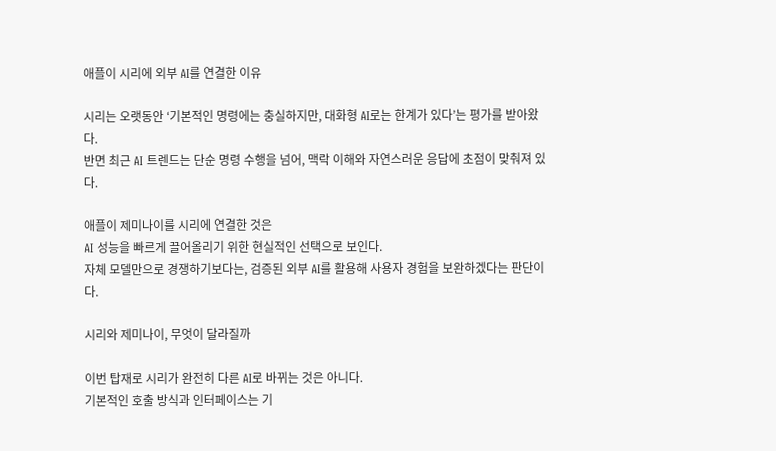애플이 시리에 외부 AI를 연결한 이유

시리는 오랫동안 ‘기본적인 명령에는 충실하지만, 대화형 AI로는 한계가 있다’는 평가를 받아왔다.
반면 최근 AI 트렌드는 단순 명령 수행을 넘어, 맥락 이해와 자연스러운 응답에 초점이 맞춰져 있다.

애플이 제미나이를 시리에 연결한 것은
AI 성능을 빠르게 끌어올리기 위한 현실적인 선택으로 보인다.
자체 모델만으로 경쟁하기보다는, 검증된 외부 AI를 활용해 사용자 경험을 보완하겠다는 판단이다.

시리와 제미나이, 무엇이 달라질까

이번 탑재로 시리가 완전히 다른 AI로 바뀌는 것은 아니다.
기본적인 호출 방식과 인터페이스는 기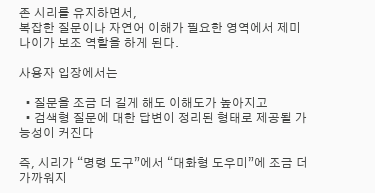존 시리를 유지하면서,
복잡한 질문이나 자연어 이해가 필요한 영역에서 제미나이가 보조 역할을 하게 된다.

사용자 입장에서는

  • 질문을 조금 더 길게 해도 이해도가 높아지고
  • 검색형 질문에 대한 답변이 정리된 형태로 제공될 가능성이 커진다

즉, 시리가 “명령 도구”에서 “대화형 도우미”에 조금 더 가까워지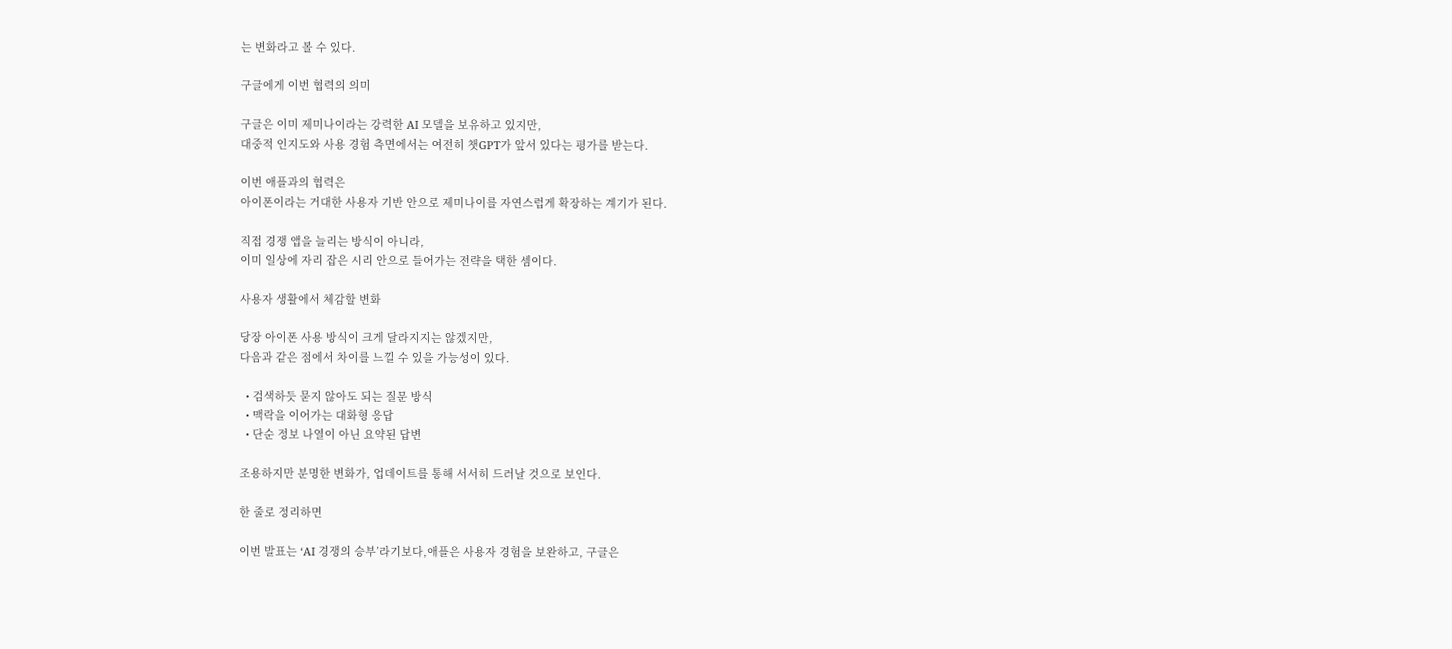는 변화라고 볼 수 있다.

구글에게 이번 협력의 의미

구글은 이미 제미나이라는 강력한 AI 모델을 보유하고 있지만,
대중적 인지도와 사용 경험 측면에서는 여전히 챗GPT가 앞서 있다는 평가를 받는다.

이번 애플과의 협력은
아이폰이라는 거대한 사용자 기반 안으로 제미나이를 자연스럽게 확장하는 계기가 된다.

직접 경쟁 앱을 늘리는 방식이 아니라,
이미 일상에 자리 잡은 시리 안으로 들어가는 전략을 택한 셈이다.

사용자 생활에서 체감할 변화

당장 아이폰 사용 방식이 크게 달라지지는 않겠지만,
다음과 같은 점에서 차이를 느낄 수 있을 가능성이 있다.

  • 검색하듯 묻지 않아도 되는 질문 방식
  • 맥락을 이어가는 대화형 응답
  • 단순 정보 나열이 아닌 요약된 답변

조용하지만 분명한 변화가, 업데이트를 통해 서서히 드러날 것으로 보인다.

한 줄로 정리하면

이번 발표는 ‘AI 경쟁의 승부’라기보다,애플은 사용자 경험을 보완하고, 구글은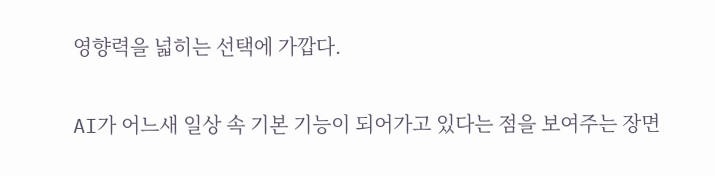영향력을 넓히는 선택에 가깝다.

AI가 어느새 일상 속 기본 기능이 되어가고 있다는 점을 보여주는 장면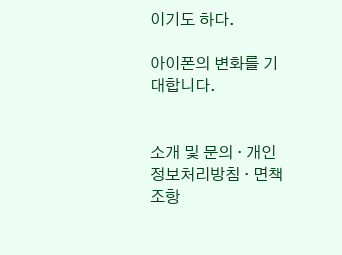이기도 하다.

아이폰의 변화를 기대합니다.


소개 및 문의 · 개인정보처리방침 · 면책조항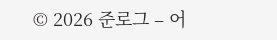© 2026 준로그 – 어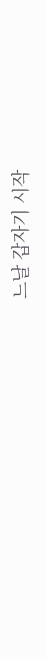느날 갑자기 시작